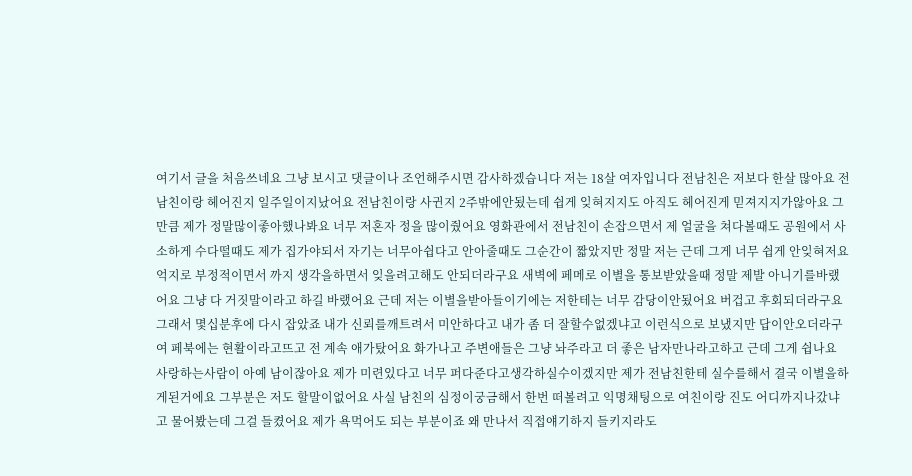여기서 글을 처음쓰네요 그냥 보시고 댓글이나 조언해주시면 감사하겠습니다 저는 18살 여자입니다 전남친은 저보다 한살 많아요 전남친이랑 헤어진지 일주일이지났어요 전남친이랑 사귄지 2주밖에안됬는데 쉽게 잊혀지지도 아직도 헤어진게 믿져지지가않아요 그만큼 제가 정말많이좋아했나봐요 너무 저혼자 정을 많이줬어요 영화관에서 전남친이 손잡으면서 제 얼굴을 쳐다볼때도 공원에서 사소하게 수다떨때도 제가 집가야되서 자기는 너무아쉽다고 안아줄때도 그순간이 짧았지만 정말 저는 근데 그게 너무 쉽게 안잊혀저요 억지로 부정적이면서 까지 생각을하면서 잊을려고해도 안되더라구요 새벽에 페메로 이별을 통보받았을때 정말 제발 아니기를바랬어요 그냥 다 거짓말이라고 하길 바랬어요 근데 저는 이별을받아들이기에는 저한테는 너무 감당이안됬어요 버겁고 후회되더라구요 그래서 몇십분후에 다시 잡았죠 내가 신뢰를깨트려서 미안하다고 내가 좀 더 잘할수없겠냐고 이런식으로 보냈지만 답이안오더라구여 페북에는 현활이라고뜨고 전 계속 애가탔어요 화가나고 주변애들은 그냥 놔주라고 더 좋은 남자만나라고하고 근데 그게 쉽나요 사랑하는사람이 아예 남이잖아요 제가 미련있다고 너무 퍼다준다고생각하실수이겠지만 제가 전남친한테 실수를해서 결국 이별을하게된거에요 그부분은 저도 할말이없어요 사실 남친의 심정이궁금해서 한번 떠볼려고 익명채팅으로 여친이랑 진도 어디까지나갔냐고 물어봤는데 그걸 들켰어요 제가 욕먹어도 되는 부분이죠 왜 만나서 직접얘기하지 들키지라도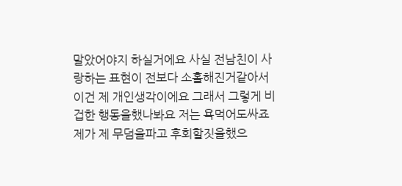말았어야지 하실거에요 사실 전남친이 사랑하는 표현이 전보다 소홀해진거같아서 이건 제 개인생각이에요 그래서 그렇게 비겁한 행동을했나봐요 저는 욕먹어도싸죠 제가 제 무덤을파고 후회할짓을했으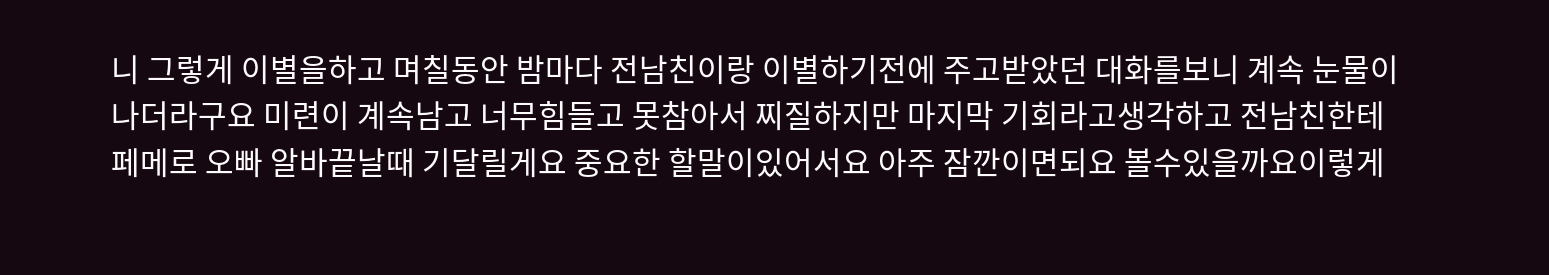니 그렇게 이별을하고 며칠동안 밤마다 전남친이랑 이별하기전에 주고받았던 대화를보니 계속 눈물이나더라구요 미련이 계속남고 너무힘들고 못참아서 찌질하지만 마지막 기회라고생각하고 전남친한테 페메로 오빠 알바끝날때 기달릴게요 중요한 할말이있어서요 아주 잠깐이면되요 볼수있을까요이렇게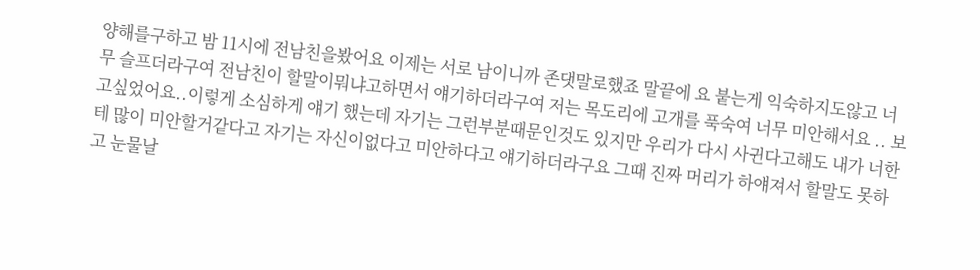양해를구하고 밤 11시에 전남친을봤어요 이제는 서로 남이니까 존댓말로했죠 말끝에 요 붙는게 익숙하지도않고 너무 슬프더라구여 전남친이 할말이뭐냐고하면서 얘기하더라구여 저는 목도리에 고개를 푹숙여 너무 미안해서요 .. 보고싶었어요..이렇게 소심하게 얘기 했는데 자기는 그런부분때문인것도 있지만 우리가 다시 사귄다고해도 내가 너한테 많이 미안할거같다고 자기는 자신이없다고 미안하다고 얘기하더라구요 그때 진짜 머리가 하얘져서 할말도 못하고 눈물날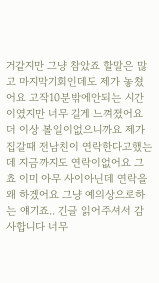거같지만 그냥 참았죠 할말은 많고 마지막기회인데도 제가 놓쳤어요 고작10분밖에안되는 시간이였지만 너무 길게 느껴졌어요 더 이상 볼일이없으니까요 제가 집갈때 전남친이 연락한다고했는데 지금까지도 연락이없어요 그쵸 이미 아무 사이아닌데 연락을 왜 하겠어요 그냥 예의상으로하는 얘기죠.. 긴글 읽어주셔서 감사합니다 너무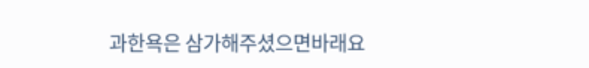과한욕은 삼가해주셨으면바래요